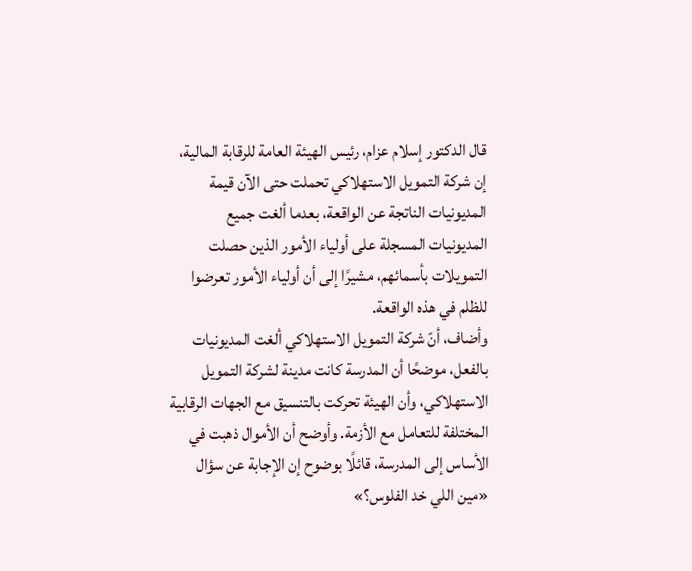قال الدكتور إسلام عزام، رئيس الهيئة العامة للرقابة المالية، إن شركة التمويل الاستهلاكي تحملت حتى الآن قيمة المديونيات الناتجة عن الواقعة، بعدما ألغت جميع المديونيات المسجلة على أولياء الأمور الذين حصلت التمويلات بأسمائهم، مشيرًا إلى أن أولياء الأمور تعرضوا للظلم في هذه الواقعة.
وأضاف، أنّ شركة التمويل الاستهلاكي ألغت المديونيات بالفعل، موضحًا أن المدرسة كانت مدينة لشركة التمويل الاستهلاكي، وأن الهيئة تحركت بالتنسيق مع الجهات الرقابية المختلفة للتعامل مع الأزمة. وأوضح أن الأموال ذهبت في الأساس إلى المدرسة، قائلًا بوضوح إن الإجابة عن سؤال «مين اللي خد الفلوس؟»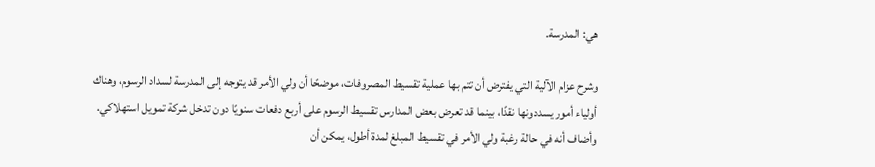هي: المدرسة.

وشرح عزام الآلية التي يفترض أن تتم بها عملية تقسيط المصروفات، موضحًا أن ولي الأمر قد يتوجه إلى المدرسة لسداد الرسوم، وهناك أولياء أمور يسددونها نقدًا، بينما قد تعرض بعض المدارس تقسيط الرسوم على أربع دفعات سنويًا دون تدخل شركة تمويل استهلاكي. وأضاف أنه في حالة رغبة ولي الأمر في تقسيط المبلغ لمدة أطول، يمكن أن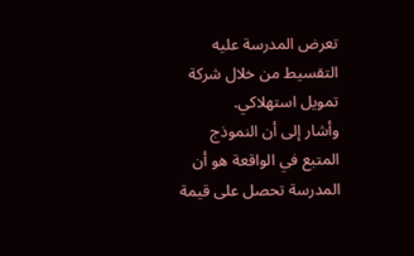تعرض المدرسة عليه التقسيط من خلال شركة تمويل استهلاكي.
وأشار إلى أن النموذج المتبع في الواقعة هو أن المدرسة تحصل على قيمة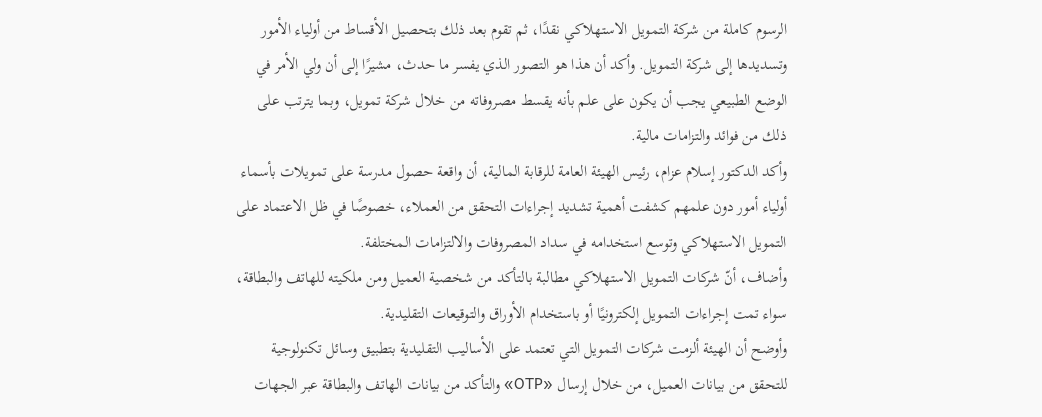الرسوم كاملة من شركة التمويل الاستهلاكي نقدًا، ثم تقوم بعد ذلك بتحصيل الأقساط من أولياء الأمور وتسديدها إلى شركة التمويل. وأكد أن هذا هو التصور الذي يفسر ما حدث، مشيرًا إلى أن ولي الأمر في الوضع الطبيعي يجب أن يكون على علم بأنه يقسط مصروفاته من خلال شركة تمويل، وبما يترتب على ذلك من فوائد والتزامات مالية.
وأكد الدكتور إسلام عزام، رئيس الهيئة العامة للرقابة المالية، أن واقعة حصول مدرسة على تمويلات بأسماء أولياء أمور دون علمهم كشفت أهمية تشديد إجراءات التحقق من العملاء، خصوصًا في ظل الاعتماد على التمويل الاستهلاكي وتوسع استخدامه في سداد المصروفات والالتزامات المختلفة.
وأضاف، أنّ شركات التمويل الاستهلاكي مطالبة بالتأكد من شخصية العميل ومن ملكيته للهاتف والبطاقة، سواء تمت إجراءات التمويل إلكترونيًا أو باستخدام الأوراق والتوقيعات التقليدية.
وأوضح أن الهيئة ألزمت شركات التمويل التي تعتمد على الأساليب التقليدية بتطبيق وسائل تكنولوجية للتحقق من بيانات العميل، من خلال إرسال «OTP» والتأكد من بيانات الهاتف والبطاقة عبر الجهات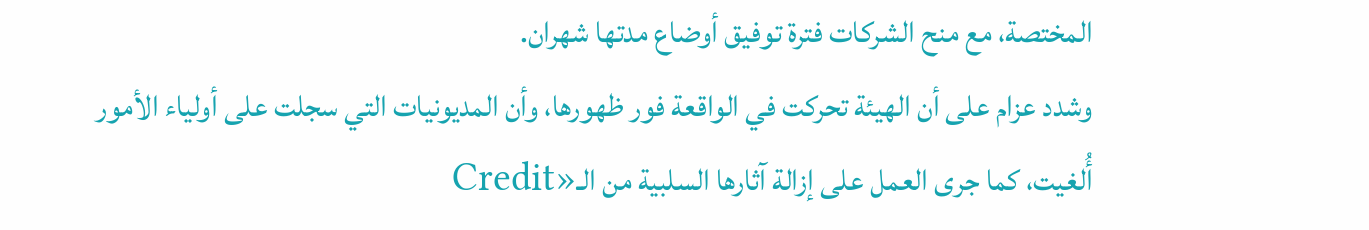المختصة، مع منح الشركات فترة توفيق أوضاع مدتها شهران.
وشدد عزام على أن الهيئة تحركت في الواقعة فور ظهورها، وأن المديونيات التي سجلت على أولياء الأمور أُلغيت، كما جرى العمل على إزالة آثارها السلبية من الـ«Credit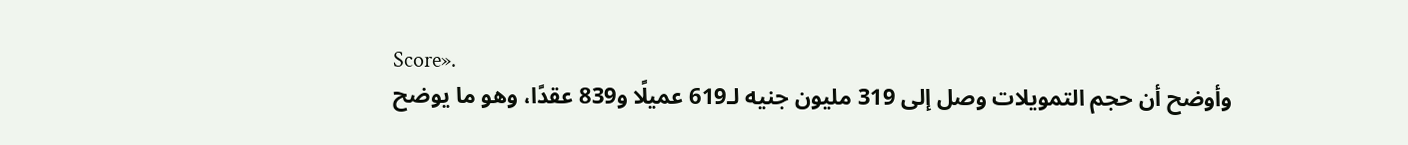Score».
وأوضح أن حجم التمويلات وصل إلى 319 مليون جنيه لـ619 عميلًا و839 عقدًا، وهو ما يوضح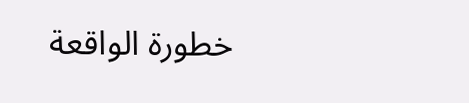خطورة الواقعة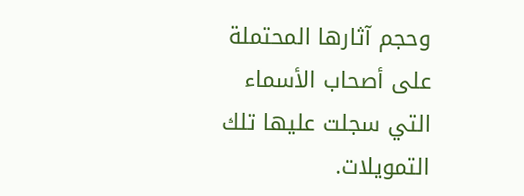وحجم آثارها المحتملة على أصحاب الأسماء التي سجلت عليها تلك التمويلات.